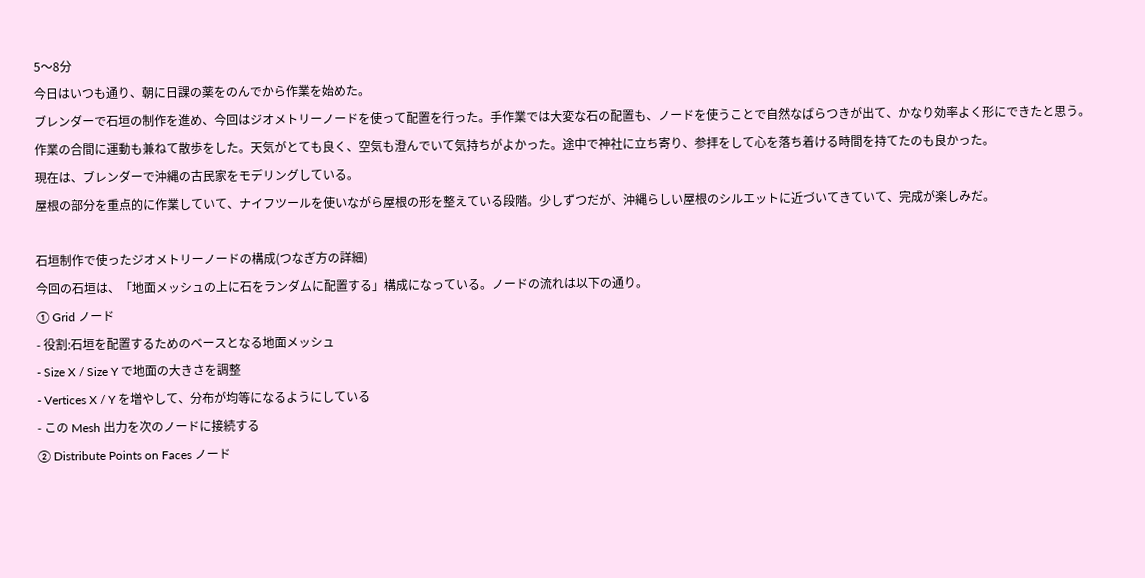5〜8分
今日はいつも通り、朝に日課の薬をのんでから作業を始めた。
ブレンダーで石垣の制作を進め、今回はジオメトリーノードを使って配置を行った。手作業では大変な石の配置も、ノードを使うことで自然なばらつきが出て、かなり効率よく形にできたと思う。
作業の合間に運動も兼ねて散歩をした。天気がとても良く、空気も澄んでいて気持ちがよかった。途中で神社に立ち寄り、参拝をして心を落ち着ける時間を持てたのも良かった。
現在は、ブレンダーで沖縄の古民家をモデリングしている。
屋根の部分を重点的に作業していて、ナイフツールを使いながら屋根の形を整えている段階。少しずつだが、沖縄らしい屋根のシルエットに近づいてきていて、完成が楽しみだ。

石垣制作で使ったジオメトリーノードの構成(つなぎ方の詳細)
今回の石垣は、「地面メッシュの上に石をランダムに配置する」構成になっている。ノードの流れは以下の通り。
① Grid ノード
- 役割:石垣を配置するためのベースとなる地面メッシュ
- Size X / Size Y で地面の大きさを調整
- Vertices X / Y を増やして、分布が均等になるようにしている
- この Mesh 出力を次のノードに接続する
② Distribute Points on Faces ノード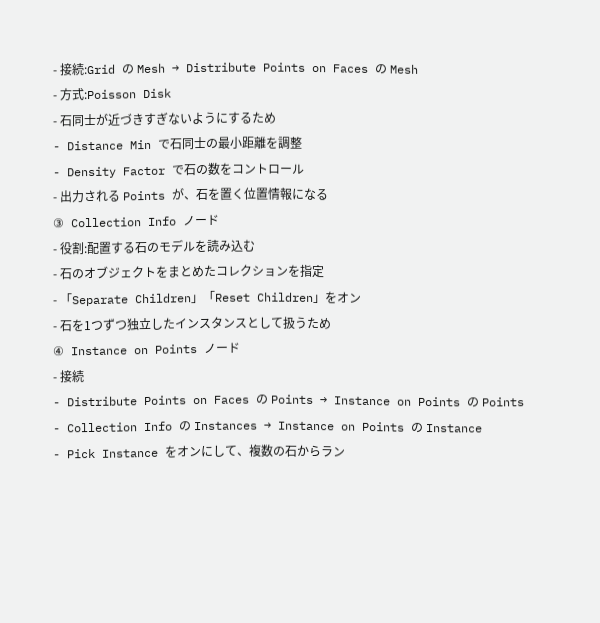- 接続:Grid の Mesh → Distribute Points on Faces の Mesh
- 方式:Poisson Disk
- 石同士が近づきすぎないようにするため
- Distance Min で石同士の最小距離を調整
- Density Factor で石の数をコントロール
- 出力される Points が、石を置く位置情報になる
③ Collection Info ノード
- 役割:配置する石のモデルを読み込む
- 石のオブジェクトをまとめたコレクションを指定
- 「Separate Children」「Reset Children」をオン
- 石を1つずつ独立したインスタンスとして扱うため
④ Instance on Points ノード
- 接続
- Distribute Points on Faces の Points → Instance on Points の Points
- Collection Info の Instances → Instance on Points の Instance
- Pick Instance をオンにして、複数の石からラン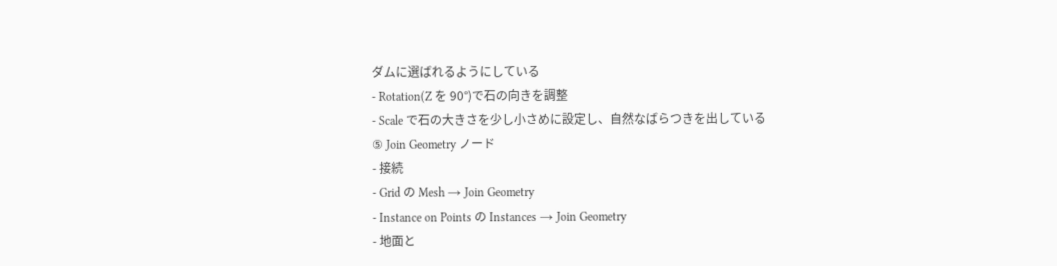ダムに選ばれるようにしている
- Rotation(Z を 90°)で石の向きを調整
- Scale で石の大きさを少し小さめに設定し、自然なばらつきを出している
⑤ Join Geometry ノード
- 接続
- Grid の Mesh → Join Geometry
- Instance on Points の Instances → Join Geometry
- 地面と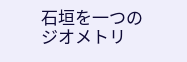石垣を一つのジオメトリ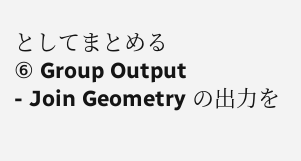としてまとめる
⑥ Group Output
- Join Geometry の出力を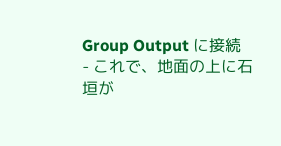Group Output に接続
- これで、地面の上に石垣が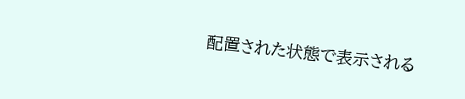配置された状態で表示される